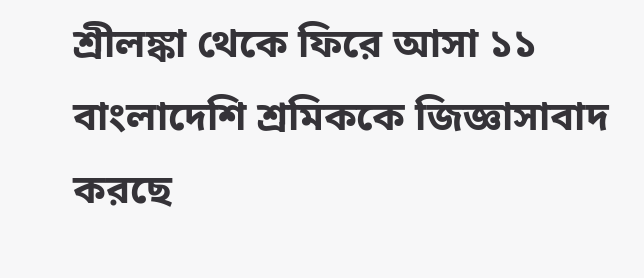শ্রীলঙ্কা থেকে ফিরে আসা ১১ বাংলাদেশি শ্রমিককে জিজ্ঞাসাবাদ করছে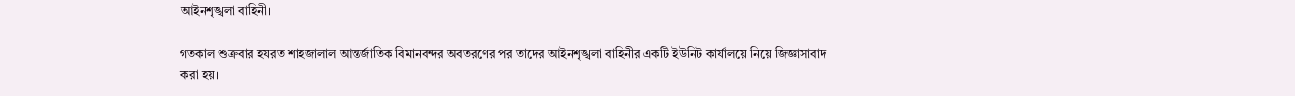আইনশৃঙ্খলা বাহিনী।

গতকাল শুক্রবার হযরত শাহজালাল আন্তর্জাতিক বিমানবন্দর অবতরণের পর তাদের আইনশৃঙ্খলা বাহিনীর একটি ইউনিট কার্যালয়ে নিয়ে জিজ্ঞাসাবাদ করা হয়।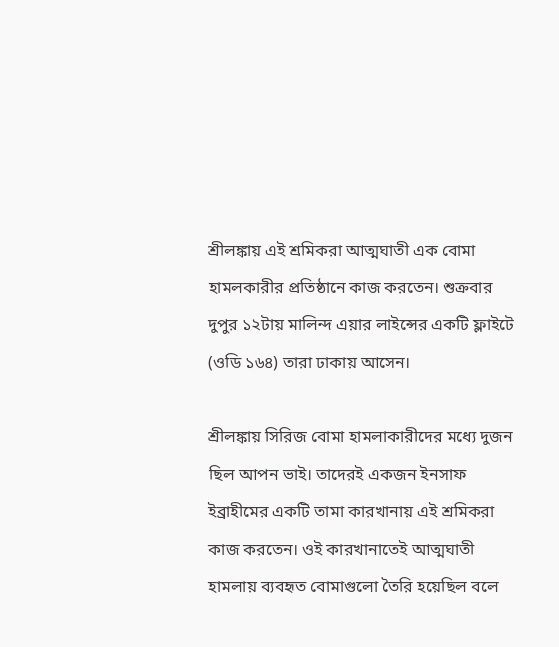শ্রীলঙ্কায় এই শ্রমিকরা আত্মঘাতী এক বোমা হামলকারীর প্রতিষ্ঠানে কাজ করতেন। শুক্রবার দুপুর ১২টায় মালিন্দ এয়ার লাইন্সের একটি ফ্লাইটে (ওডি ১৬৪) তারা ঢাকায় আসেন।

শ্রীলঙ্কায় সিরিজ বোমা হামলাকারীদের মধ্যে দুজন ছিল আপন ভাই। তাদেরই একজন ইনসাফ ইব্রাহীমের একটি তামা কারখানায় এই শ্রমিকরা কাজ করতেন। ওই কারখানাতেই আত্মঘাতী হামলায় ব্যবহৃত বোমাগুলো তৈরি হয়েছিল বলে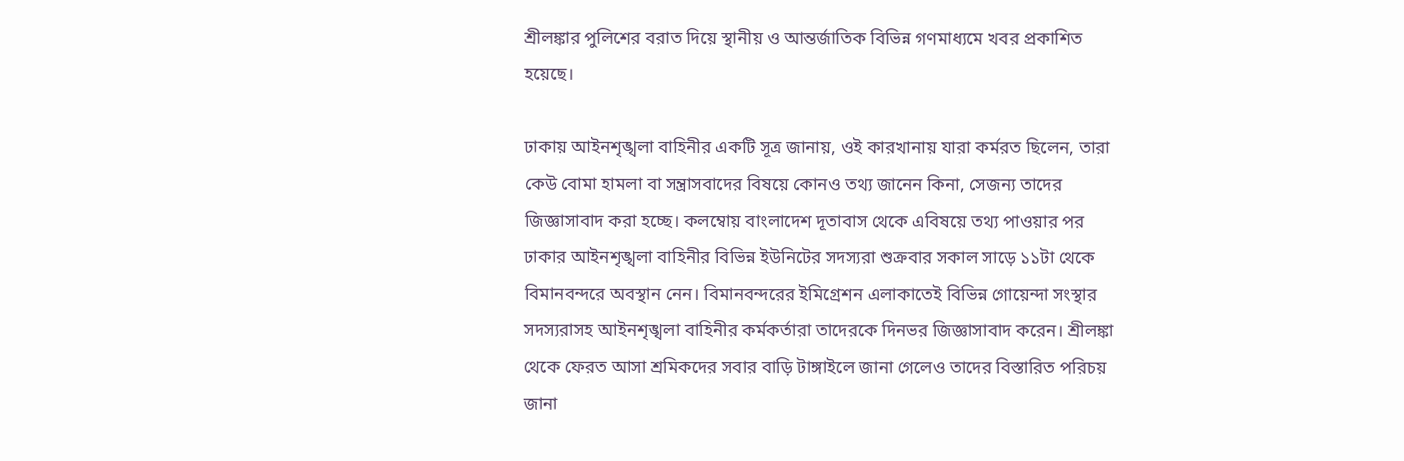শ্রীলঙ্কার পুলিশের বরাত দিয়ে স্থানীয় ও আন্তর্জাতিক বিভিন্ন গণমাধ্যমে খবর প্রকাশিত হয়েছে।

ঢাকায় আইনশৃঙ্খলা বাহিনীর একটি সূত্র জানায়, ওই কারখানায় যারা কর্মরত ছিলেন, তারা কেউ বোমা হামলা বা সন্ত্রাসবাদের বিষয়ে কোনও তথ্য জানেন কিনা, সেজন্য তাদের জিজ্ঞাসাবাদ করা হচ্ছে। কলম্বোয় বাংলাদেশ দূতাবাস থেকে এবিষয়ে তথ্য পাওয়ার পর ঢাকার আইনশৃঙ্খলা বাহিনীর বিভিন্ন ইউনিটের সদস্যরা শুক্রবার সকাল সাড়ে ১১টা থেকে বিমানবন্দরে অবস্থান নেন। বিমানবন্দরের ইমিগ্রেশন এলাকাতেই বিভিন্ন গোয়েন্দা সংস্থার সদস্যরাসহ আইনশৃঙ্খলা বাহিনীর কর্মকর্তারা তাদেরকে দিনভর জিজ্ঞাসাবাদ করেন। শ্রীলঙ্কা থেকে ফেরত আসা শ্রমিকদের সবার বাড়ি টাঙ্গাইলে জানা গেলেও তাদের বিস্তারিত পরিচয় জানা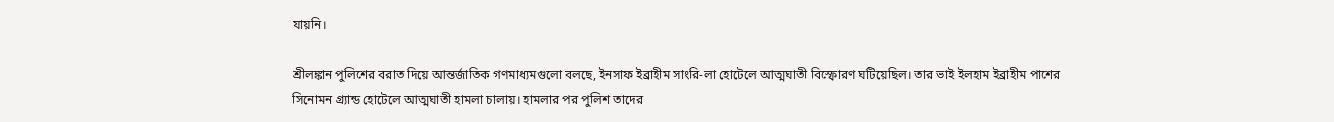যায়নি।

শ্রীলঙ্কান পুলিশের বরাত দিয়ে আন্তর্জাতিক গণমাধ্যমগুলো বলছে, ইনসাফ ইব্রাহীম সাংরি-লা হোটেলে আত্মঘাতী বিস্ফোরণ ঘটিয়েছিল। তার ভাই ইলহাম ইব্রাহীম পাশের সিনোমন গ্র্যান্ড হোটেলে আত্মঘাতী হামলা চালায়। হামলার পর পুলিশ তাদের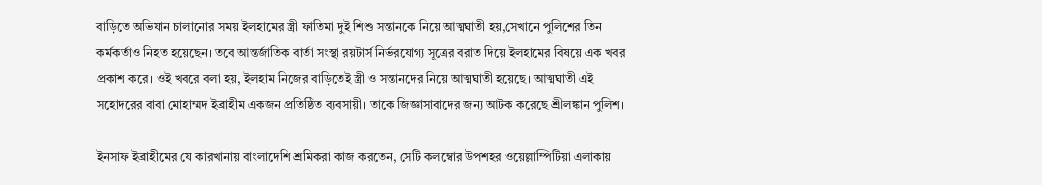বাড়িতে অভিযান চালানোর সময় ইলহামের স্ত্রী ফাতিমা দুই শিশু সন্তানকে নিয়ে আত্মঘাতী হয়,সেখানে পুলিশের তিন কর্মকর্তাও নিহত হয়েছেন। তবে আন্তর্জাতিক বার্তা সংস্থা রয়টার্স নির্ভরযোগ্য সূত্রের বরাত দিয়ে ইলহামের বিষয়ে এক খবর প্রকাশ করে। ওই খবরে বলা হয়, ইলহাম নিজের বাড়িতেই স্ত্রী ও সন্তানদের নিয়ে আত্মঘাতী হয়েছে। আত্মঘাতী এই সহোদরের বাবা মোহাম্মদ ইব্রাহীম একজন প্রতিষ্ঠিত ব্যবসায়ী। তাকে জিজ্ঞাসাবাদের জন্য আটক করেছে শ্রীলঙ্কান পুলিশ।

ইনসাফ ইব্রাহীমের যে কারখানায় বাংলাদেশি শ্রমিকরা কাজ করতেন, সেটি কলম্বোর উপশহর ওয়েল্লাম্পিটিয়া এলাকায়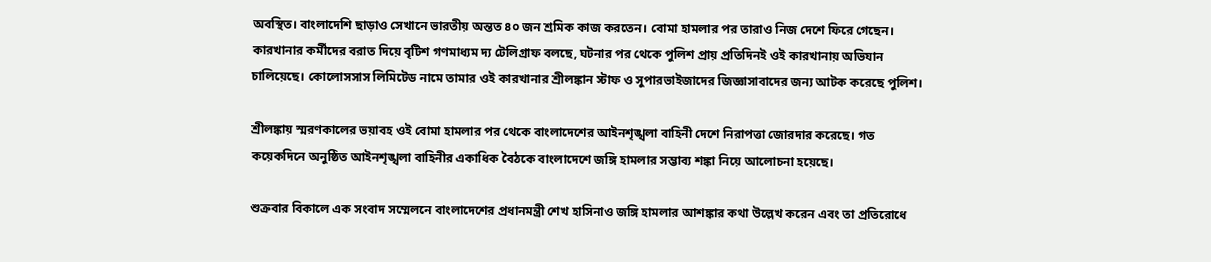অবস্থিত। বাংলাদেশি ছাড়াও সেখানে ভারতীয় অন্তত ৪০ জন শ্রমিক কাজ করতেন। বোমা হামলার পর তারাও নিজ দেশে ফিরে গেছেন। কারখানার কর্মীদের বরাত দিয়ে বৃটিশ গণমাধ্যম দ্য টেলিগ্রাফ বলছে, ঘটনার পর থেকে পুলিশ প্রায় প্রতিদিনই ওই কারখানায় অভিযান চালিয়েছে। কোলোসসাস লিমিটেড নামে তামার ওই কারখানার শ্রীলঙ্কান স্টাফ ও সুপারভাইজাদের জিজ্ঞাসাবাদের জন্য আটক করেছে পুলিশ।

শ্রীলঙ্কায় স্মরণকালের ভয়াবহ ওই বোমা হামলার পর থেকে বাংলাদেশের আইনশৃঙ্খলা বাহিনী দেশে নিরাপত্তা জোরদার করেছে। গত কয়েকদিনে অনুষ্ঠিত আইনশৃঙ্খলা বাহিনীর একাধিক বৈঠকে বাংলাদেশে জঙ্গি হামলার সম্ভাব্য শঙ্কা নিয়ে আলোচনা হয়েছে।

শুক্রবার বিকালে এক সংবাদ সম্মেলনে বাংলাদেশের প্রধানমন্ত্রী শেখ হাসিনাও জঙ্গি হামলার আশঙ্কার কথা উল্লেখ করেন এবং তা প্রতিরোধে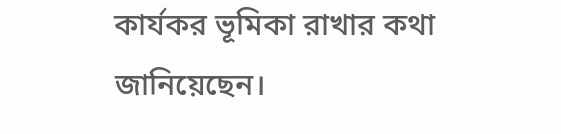কার্যকর ভূমিকা রাখার কথা জানিয়েছেন।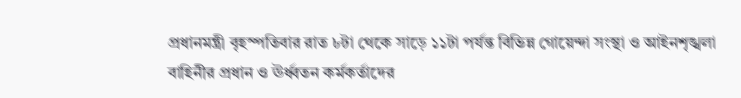প্রধানমন্ত্রী বৃহস্পতিবার রাত ৮টা থেকে সাড়ে ১১টা পর্যন্ত বিভিন্ন গোয়েন্দা সংস্থা ও আইনশৃঙ্খলা বাহিনীর প্রধান ও ঊর্ধ্বতন কর্মকর্তাদের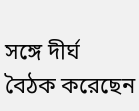সঙ্গে দীর্ঘ বৈঠক করেছেন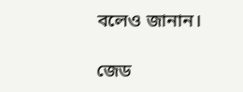বলেও জানান।

জেড